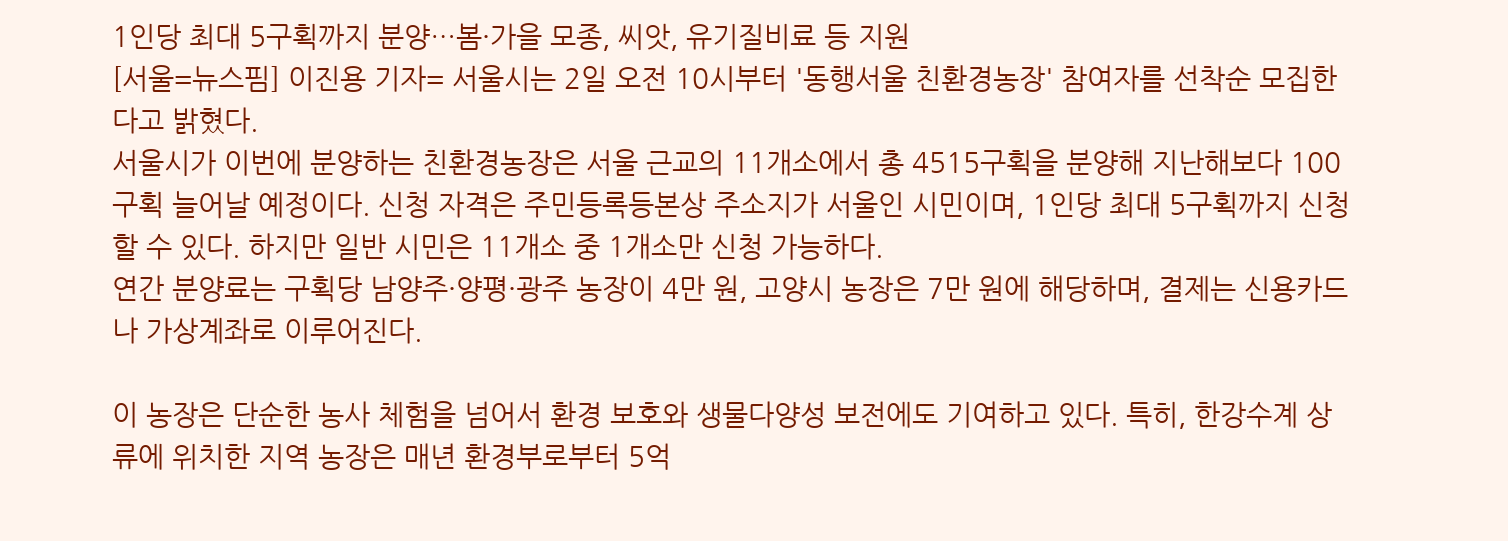1인당 최대 5구획까지 분양…봄·가을 모종, 씨앗, 유기질비료 등 지원
[서울=뉴스핌] 이진용 기자= 서울시는 2일 오전 10시부터 '동행서울 친환경농장' 참여자를 선착순 모집한다고 밝혔다.
서울시가 이번에 분양하는 친환경농장은 서울 근교의 11개소에서 총 4515구획을 분양해 지난해보다 100구획 늘어날 예정이다. 신청 자격은 주민등록등본상 주소지가 서울인 시민이며, 1인당 최대 5구획까지 신청할 수 있다. 하지만 일반 시민은 11개소 중 1개소만 신청 가능하다.
연간 분양료는 구획당 남양주·양평·광주 농장이 4만 원, 고양시 농장은 7만 원에 해당하며, 결제는 신용카드나 가상계좌로 이루어진다.

이 농장은 단순한 농사 체험을 넘어서 환경 보호와 생물다양성 보전에도 기여하고 있다. 특히, 한강수계 상류에 위치한 지역 농장은 매년 환경부로부터 5억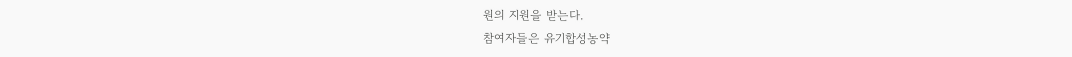원의 지원을 받는다.
참여자들은 유기합성농약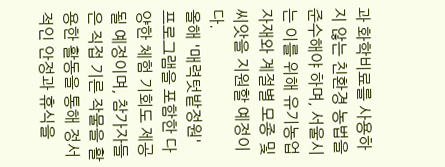과 화학비료를 사용하지 않는 친환경 농법을 준수해야 하며, 서울시는 이를 위해 유기농업자재와 계절별 모종 및 씨앗을 지원할 예정이다.
올해 '매력텃밭정원' 프로그램을 포함한 다양한 체험 기회도 제공될 예정이며, 참가자들은 직접 기른 작물을 활용한 활동을 통해 정서적인 안정과 휴식을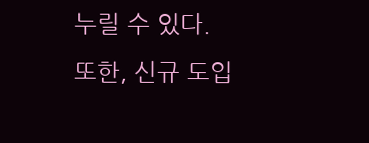누릴 수 있다.
또한, 신규 도입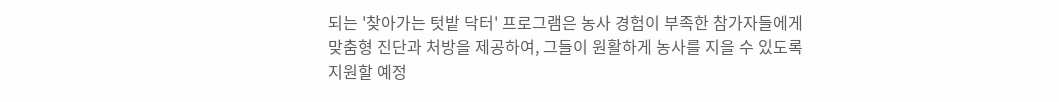되는 '찾아가는 텃밭 닥터' 프로그램은 농사 경험이 부족한 참가자들에게 맞춤형 진단과 처방을 제공하여, 그들이 원활하게 농사를 지을 수 있도록 지원할 예정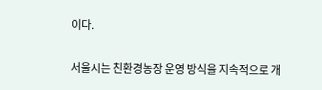이다.

서울시는 친환경농장 운영 방식을 지속적으로 개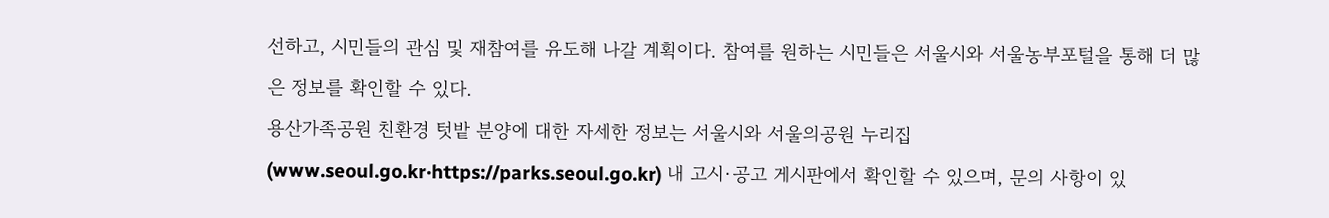선하고, 시민들의 관심 및 재참여를 유도해 나갈 계획이다. 참여를 원하는 시민들은 서울시와 서울농부포털을 통해 더 많은 정보를 확인할 수 있다.
용산가족공원 친환경 텃밭 분양에 대한 자세한 정보는 서울시와 서울의공원 누리집(www.seoul.go.kr·https://parks.seoul.go.kr) 내 고시·공고 게시판에서 확인할 수 있으며, 문의 사항이 있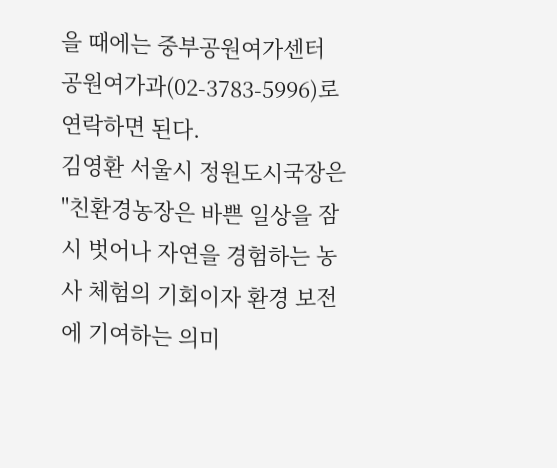을 때에는 중부공원여가센터 공원여가과(02-3783-5996)로 연락하면 된다.
김영환 서울시 정원도시국장은 "친환경농장은 바쁜 일상을 잠시 벗어나 자연을 경험하는 농사 체험의 기회이자 환경 보전에 기여하는 의미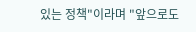있는 정책"이라며 "앞으로도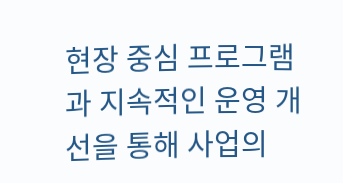현장 중심 프로그램과 지속적인 운영 개선을 통해 사업의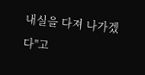내실을 다져 나가겠다"고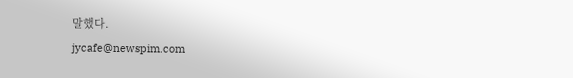말했다.
jycafe@newspim.com